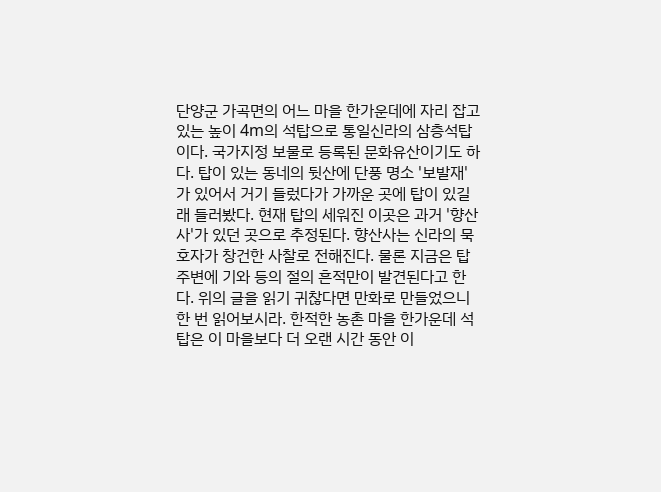단양군 가곡면의 어느 마을 한가운데에 자리 잡고 있는 높이 4m의 석탑으로 통일신라의 삼층석탑이다. 국가지정 보물로 등록된 문화유산이기도 하다. 탑이 있는 동네의 뒷산에 단풍 명소 '보발재'가 있어서 거기 들렀다가 가까운 곳에 탑이 있길래 들러봤다. 현재 탑의 세워진 이곳은 과거 '향산사'가 있던 곳으로 추정된다. 향산사는 신라의 묵호자가 창건한 사찰로 전해진다. 물론 지금은 탑 주변에 기와 등의 절의 흔적만이 발견된다고 한다. 위의 글을 읽기 귀찮다면 만화로 만들었으니 한 번 읽어보시라. 한적한 농촌 마을 한가운데 석탑은 이 마을보다 더 오랜 시간 동안 이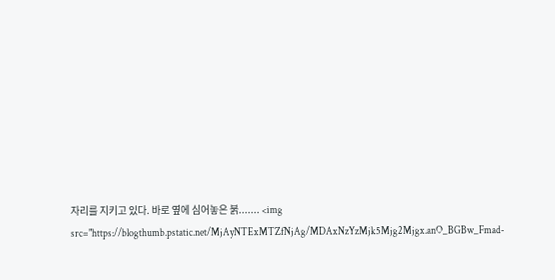자리를 지키고 있다. 바로 옆에 심어놓은 붉....... <img src="https://blogthumb.pstatic.net/MjAyNTExMTZfNjAg/MDAxNzYzMjk5Mjg2Mjgx.anO_BGBw_Fmad-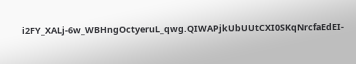i2FY_XALj-6w_WBHngOctyeruL_qwg.QIWAPjkUbUUtCXI0SKqNrcfaEdEI-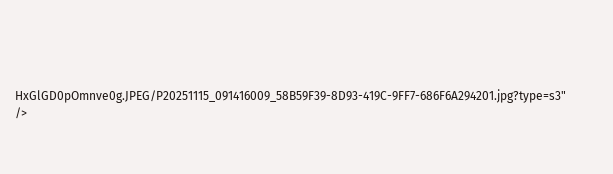HxGlGD0pOmnve0g.JPEG/P20251115_091416009_58B59F39-8D93-419C-9FF7-686F6A294201.jpg?type=s3" />